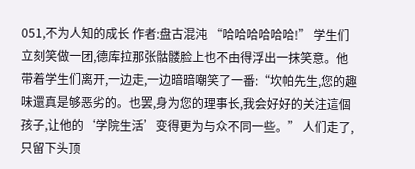051,不为人知的成长 作者:盘古混沌 “哈哈哈哈哈哈!” 学生们立刻笑做一团,德库拉那张骷髅脸上也不由得浮出一抹笑意。他带着学生们离开,一边走,一边暗暗嘲笑了一番:“坎帕先生,您的趣味還真是够恶劣的。也罢,身为您的理事长,我会好好的关注這個孩子,让他的‘学院生活’变得更为与众不同一些。” 人们走了,只留下头顶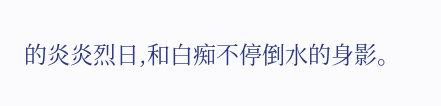的炎炎烈日,和白痴不停倒水的身影。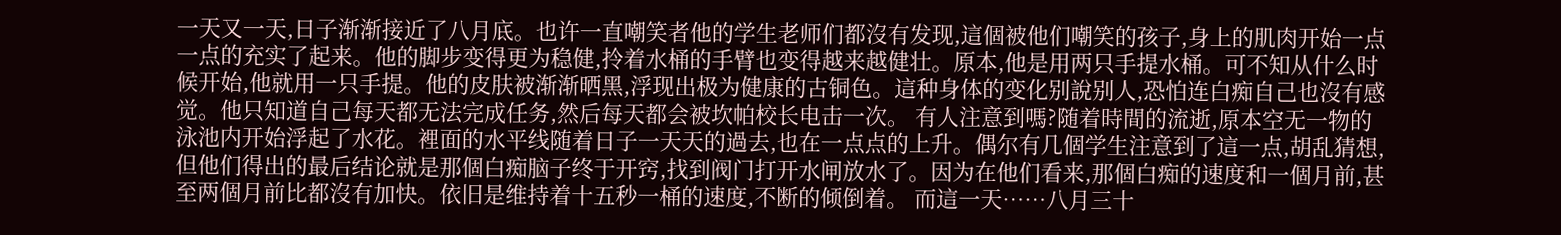一天又一天,日子渐渐接近了八月底。也许一直嘲笑者他的学生老师们都沒有发现,這個被他们嘲笑的孩子,身上的肌肉开始一点一点的充实了起来。他的脚步变得更为稳健,拎着水桶的手臂也变得越来越健壮。原本,他是用两只手提水桶。可不知从什么时候开始,他就用一只手提。他的皮肤被渐渐晒黑,浮现出极为健康的古铜色。這种身体的变化别說别人,恐怕连白痴自己也沒有感觉。他只知道自己每天都无法完成任务,然后每天都会被坎帕校长电击一次。 有人注意到嗎?随着時間的流逝,原本空无一物的泳池内开始浮起了水花。裡面的水平线随着日子一天天的過去,也在一点点的上升。偶尔有几個学生注意到了這一点,胡乱猜想,但他们得出的最后结论就是那個白痴脑子终于开窍,找到阀门打开水闸放水了。因为在他们看来,那個白痴的速度和一個月前,甚至两個月前比都沒有加快。依旧是维持着十五秒一桶的速度,不断的倾倒着。 而這一天……八月三十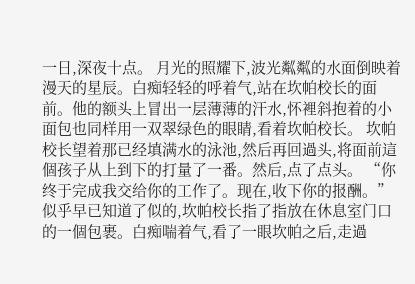一日,深夜十点。 月光的照耀下,波光粼粼的水面倒映着漫天的星辰。白痴轻轻的呼着气,站在坎帕校长的面前。他的额头上冒出一层薄薄的汗水,怀裡斜抱着的小面包也同样用一双翠绿色的眼睛,看着坎帕校长。 坎帕校长望着那已经填满水的泳池,然后再回過头,将面前這個孩子从上到下的打量了一番。然后,点了点头。 “你终于完成我交给你的工作了。现在,收下你的报酬。” 似乎早已知道了似的,坎帕校长指了指放在休息室门口的一個包裹。白痴喘着气,看了一眼坎帕之后,走過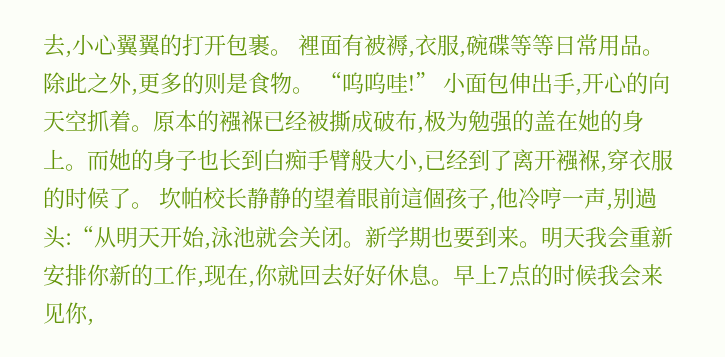去,小心翼翼的打开包裹。 裡面有被褥,衣服,碗碟等等日常用品。除此之外,更多的则是食物。 “呜呜哇!” 小面包伸出手,开心的向天空抓着。原本的襁褓已经被撕成破布,极为勉强的盖在她的身上。而她的身子也长到白痴手臂般大小,已经到了离开襁褓,穿衣服的时候了。 坎帕校长静静的望着眼前這個孩子,他冷哼一声,别過头:“从明天开始,泳池就会关闭。新学期也要到来。明天我会重新安排你新的工作,现在,你就回去好好休息。早上7点的时候我会来见你,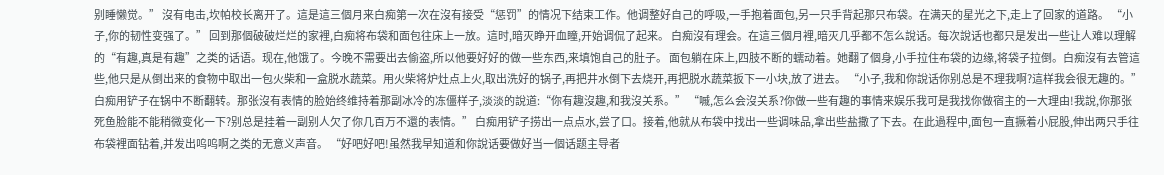别睡懒觉。” 沒有电击,坎帕校长离开了。這是這三個月来白痴第一次在沒有接受“惩罚”的情况下结束工作。他调整好自己的呼吸,一手抱着面包,另一只手背起那只布袋。在满天的星光之下,走上了回家的道路。 “小子,你的韧性变强了。” 回到那個破破烂烂的家裡,白痴将布袋和面包往床上一放。這时,暗灭睁开血瞳,开始调侃了起来。 白痴沒有理会。在這三個月裡,暗灭几乎都不怎么說话。每次說话也都只是发出一些让人难以理解的“有趣,真是有趣”之类的话语。现在,他饿了。今晚不需要出去偷盗,所以他要好好的做一些东西,来填饱自己的肚子。 面包躺在床上,四肢不断的蠕动着。她翻了個身,小手拉住布袋的边缘,将袋子拉倒。白痴沒有去管這些,他只是从倒出来的食物中取出一包火柴和一盒脱水蔬菜。用火柴将炉灶点上火,取出洗好的锅子,再把井水倒下去烧开,再把脱水蔬菜扳下一小块,放了进去。 “小子,我和你說话你别总是不理我啊?這样我会很无趣的。” 白痴用铲子在锅中不断翻转。那张沒有表情的脸始终维持着那副冰冷的冻僵样子,淡淡的說道:“你有趣沒趣,和我沒关系。” “嘁,怎么会沒关系?你做一些有趣的事情来娱乐我可是我找你做宿主的一大理由!我說,你那张死鱼脸能不能稍微变化一下?别总是挂着一副别人欠了你几百万不還的表情。” 白痴用铲子捞出一点点水,尝了口。接着,他就从布袋中找出一些调味品,拿出些盐撒了下去。在此過程中,面包一直撅着小屁股,伸出两只手往布袋裡面钻着,并发出呜呜啊之类的无意义声音。 “好吧好吧!虽然我早知道和你說话要做好当一個话题主导者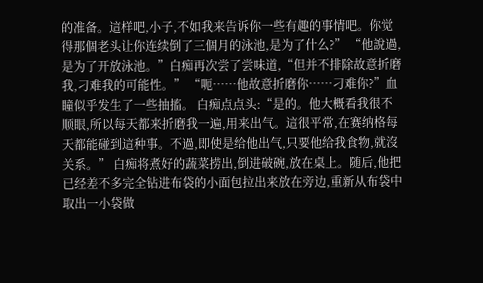的准备。這样吧,小子,不如我来告诉你一些有趣的事情吧。你觉得那個老头让你连续倒了三個月的泳池,是为了什么?” “他說過,是为了开放泳池。”白痴再次尝了尝味道,“但并不排除故意折磨我,刁难我的可能性。” “呃……他故意折磨你……刁难你?”血瞳似乎发生了一些抽搐。 白痴点点头:“是的。他大概看我很不顺眼,所以每天都来折磨我一遍,用来出气。這很平常,在赛纳格每天都能碰到這种事。不過,即使是给他出气,只要他给我食物,就沒关系。” 白痴将煮好的蔬菜捞出,倒进破碗,放在桌上。随后,他把已经差不多完全钻进布袋的小面包拉出来放在旁边,重新从布袋中取出一小袋做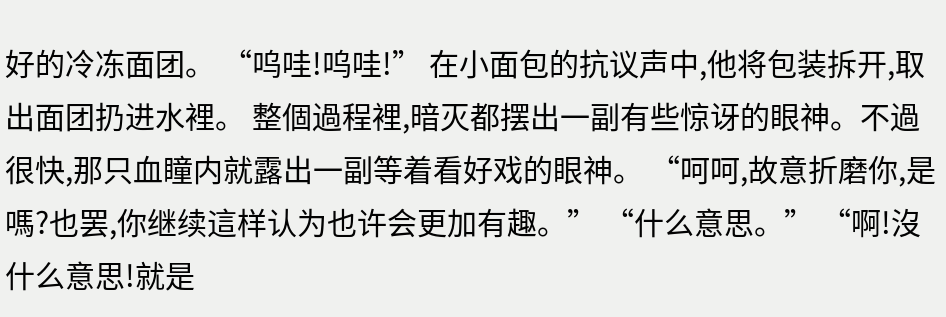好的冷冻面团。 “呜哇!呜哇!” 在小面包的抗议声中,他将包装拆开,取出面团扔进水裡。 整個過程裡,暗灭都摆出一副有些惊讶的眼神。不過很快,那只血瞳内就露出一副等着看好戏的眼神。 “呵呵,故意折磨你,是嗎?也罢,你继续這样认为也许会更加有趣。” “什么意思。” “啊!沒什么意思!就是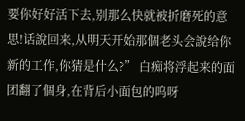要你好好活下去,别那么快就被折磨死的意思!话說回来,从明天开始那個老头会說给你新的工作,你猜是什么?” 白痴将浮起来的面团翻了個身,在背后小面包的呜呀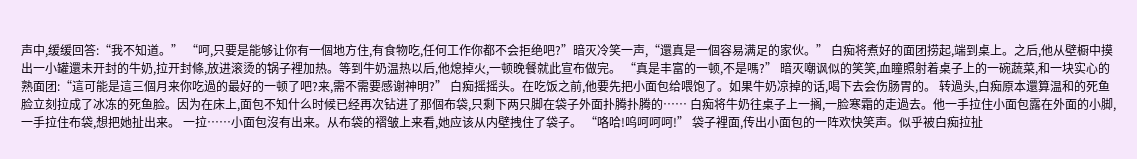声中,缓缓回答:“我不知道。” “呵,只要是能够让你有一個地方住,有食物吃,任何工作你都不会拒绝吧?”暗灭冷笑一声,“還真是一個容易满足的家伙。” 白痴将煮好的面团捞起,端到桌上。之后,他从壁橱中摸出一小罐還未开封的牛奶,拉开封條,放进滚烫的锅子裡加热。等到牛奶温热以后,他熄掉火,一顿晚餐就此宣布做完。 “真是丰富的一顿,不是嗎?” 暗灭嘲讽似的笑笑,血瞳照射着桌子上的一碗蔬菜,和一块实心的熟面团:“這可能是這三個月来你吃過的最好的一顿了吧?来,需不需要感谢神明?” 白痴摇摇头。在吃饭之前,他要先把小面包给喂饱了。如果牛奶凉掉的话,喝下去会伤肠胃的。 转過头,白痴原本還算温和的死鱼脸立刻拉成了冰冻的死鱼脸。因为在床上,面包不知什么时候已经再次钻进了那個布袋,只剩下两只脚在袋子外面扑腾扑腾的…… 白痴将牛奶往桌子上一搁,一脸寒霜的走過去。他一手拉住小面包露在外面的小脚,一手拉住布袋,想把她扯出来。 一拉……小面包沒有出来。从布袋的褶皱上来看,她应该从内壁拽住了袋子。 “咯哈!呜呵呵呵!” 袋子裡面,传出小面包的一阵欢快笑声。似乎被白痴拉扯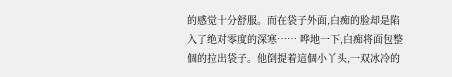的感觉十分舒服。而在袋子外面,白痴的脸却是陷入了绝对零度的深寒…… 哗地一下,白痴将面包整個的拉出袋子。他倒提着這個小丫头,一双冰冷的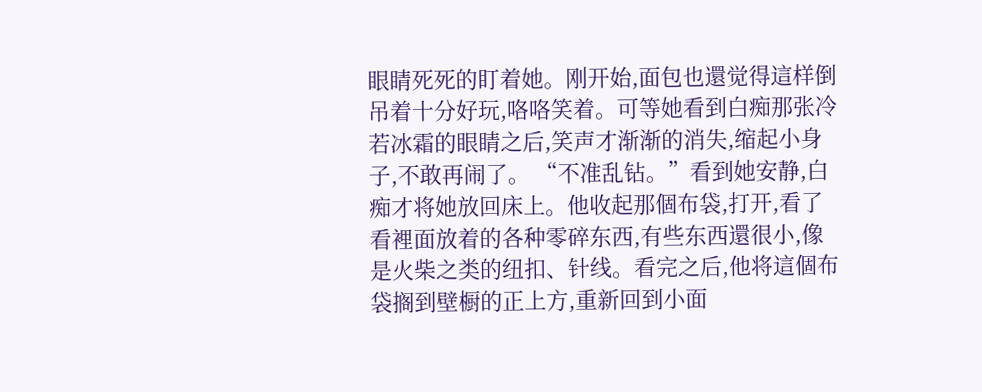眼睛死死的盯着她。刚开始,面包也還觉得這样倒吊着十分好玩,咯咯笑着。可等她看到白痴那张冷若冰霜的眼睛之后,笑声才渐渐的消失,缩起小身子,不敢再闹了。 “不准乱钻。”看到她安静,白痴才将她放回床上。他收起那個布袋,打开,看了看裡面放着的各种零碎东西,有些东西還很小,像是火柴之类的纽扣、针线。看完之后,他将這個布袋搁到壁橱的正上方,重新回到小面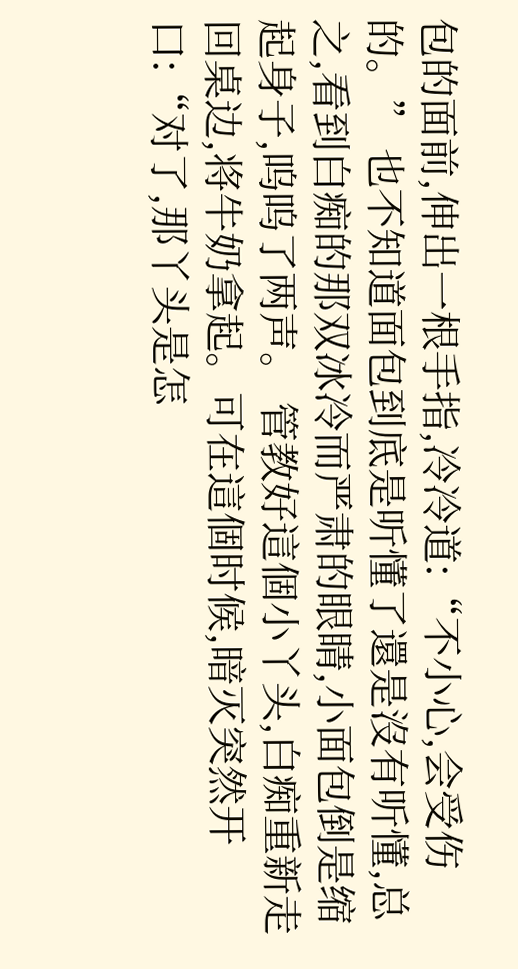包的面前,伸出一根手指,冷冷道:“不小心,会受伤的。” 也不知道面包到底是听懂了還是沒有听懂,总之,看到白痴的那双冰冷而严肃的眼睛,小面包倒是缩起身子,呜呜了两声。 管教好這個小丫头,白痴重新走回桌边,将牛奶拿起。可在這個时候,暗灭突然开口:“对了,那丫头是怎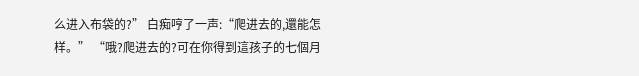么进入布袋的?” 白痴哼了一声:“爬进去的,還能怎样。” “哦?爬进去的?可在你得到這孩子的七個月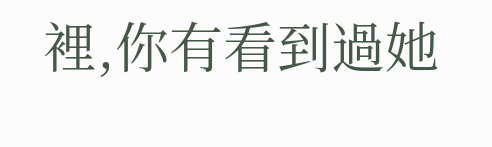裡,你有看到過她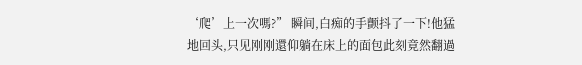‘爬’上一次嗎?” 瞬间,白痴的手颤抖了一下!他猛地回头,只见刚刚還仰躺在床上的面包此刻竟然翻過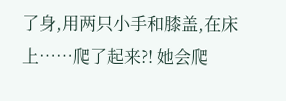了身,用两只小手和膝盖,在床上……爬了起来?! 她会爬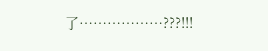了………………???!!!